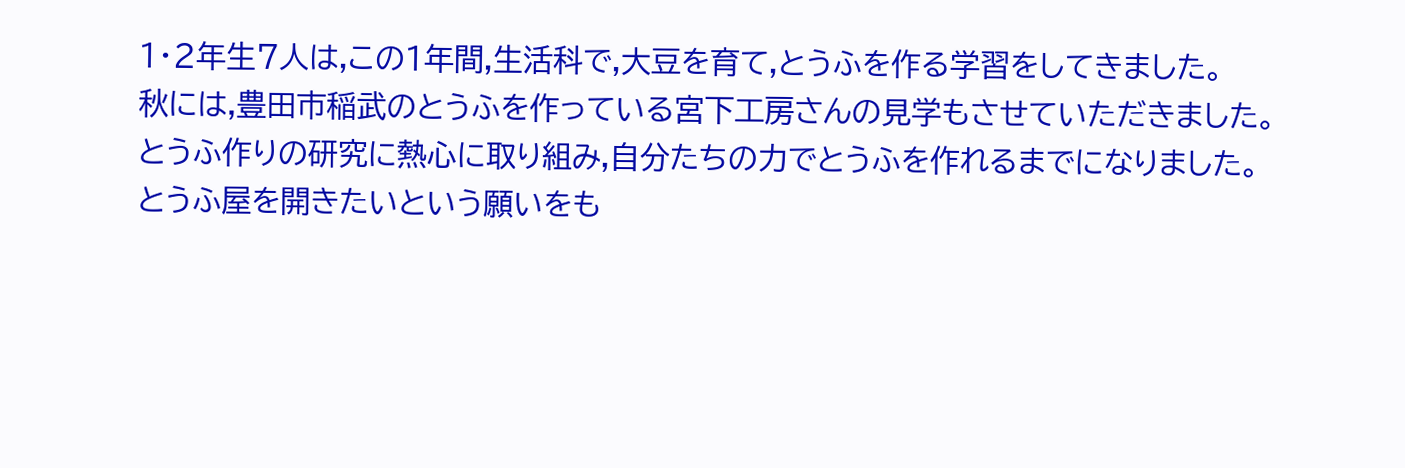1・2年生7人は,この1年間,生活科で,大豆を育て,とうふを作る学習をしてきました。
秋には,豊田市稲武のとうふを作っている宮下工房さんの見学もさせていただきました。
とうふ作りの研究に熱心に取り組み,自分たちの力でとうふを作れるまでになりました。
とうふ屋を開きたいという願いをも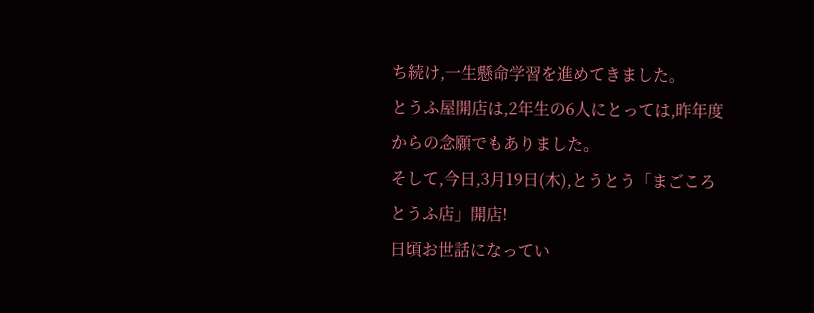ち続け,一生懸命学習を進めてきました。
とうふ屋開店は,2年生の6人にとっては,昨年度からの念願でもありました。
そして,今日,3月19日(木),とうとう「まごころとうふ店」開店!
日頃お世話になってい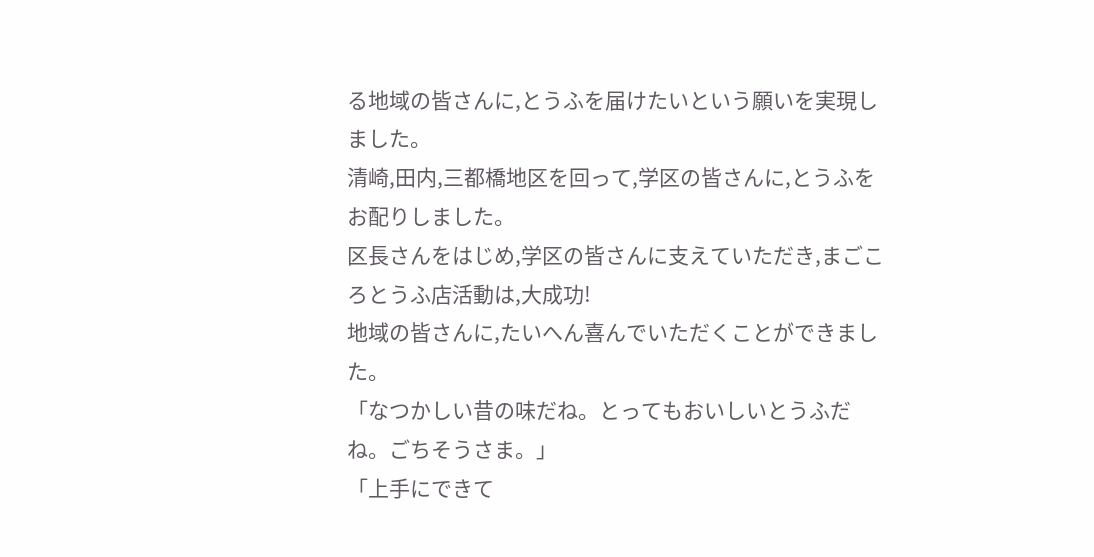る地域の皆さんに,とうふを届けたいという願いを実現しました。
清崎,田内,三都橋地区を回って,学区の皆さんに,とうふをお配りしました。
区長さんをはじめ,学区の皆さんに支えていただき,まごころとうふ店活動は,大成功!
地域の皆さんに,たいへん喜んでいただくことができました。
「なつかしい昔の味だね。とってもおいしいとうふだね。ごちそうさま。」
「上手にできて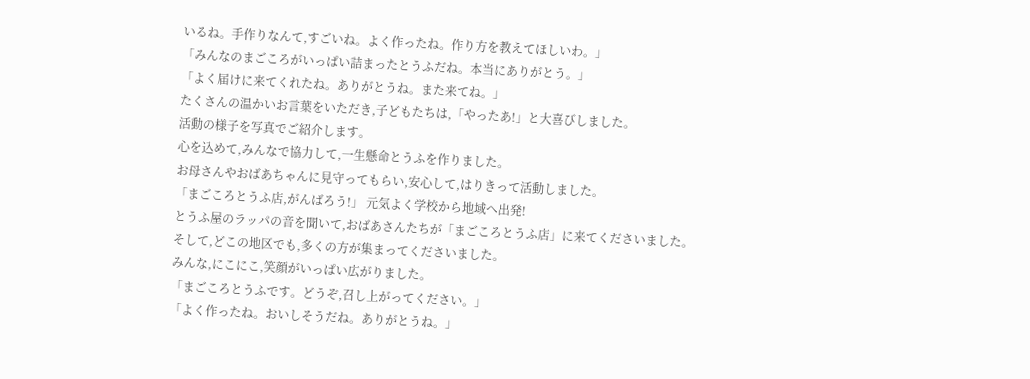いるね。手作りなんて,すごいね。よく作ったね。作り方を教えてほしいわ。」
「みんなのまごころがいっぱい詰まったとうふだね。本当にありがとう。」
「よく届けに来てくれたね。ありがとうね。また来てね。」
たくさんの温かいお言葉をいただき,子どもたちは,「やったあ!」と大喜びしました。
活動の様子を写真でご紹介します。
心を込めて,みんなで協力して,一生懸命とうふを作りました。
お母さんやおばあちゃんに見守ってもらい,安心して,はりきって活動しました。
「まごころとうふ店,がんばろう!」 元気よく学校から地域へ出発!
とうふ屋のラッパの音を聞いて,おばあさんたちが「まごころとうふ店」に来てくださいました。
そして,どこの地区でも,多くの方が集まってくださいました。
みんな,にこにこ,笑顔がいっぱい広がりました。
「まごころとうふです。どうぞ,召し上がってください。」
「よく作ったね。おいしそうだね。ありがとうね。」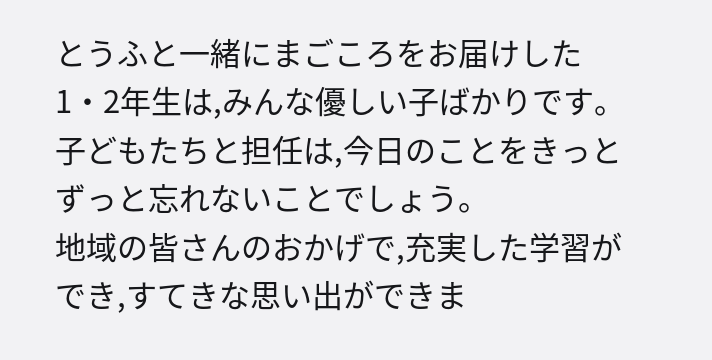とうふと一緒にまごころをお届けした1・2年生は,みんな優しい子ばかりです。
子どもたちと担任は,今日のことをきっとずっと忘れないことでしょう。
地域の皆さんのおかげで,充実した学習ができ,すてきな思い出ができま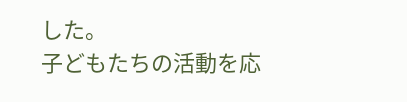した。
子どもたちの活動を応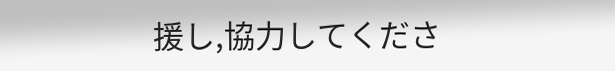援し,協力してくださ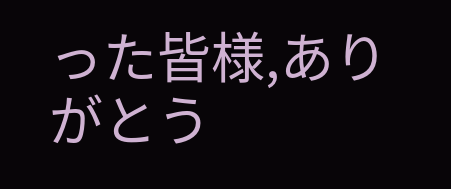った皆様,ありがとう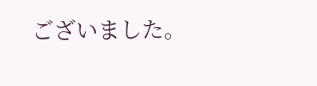ございました。